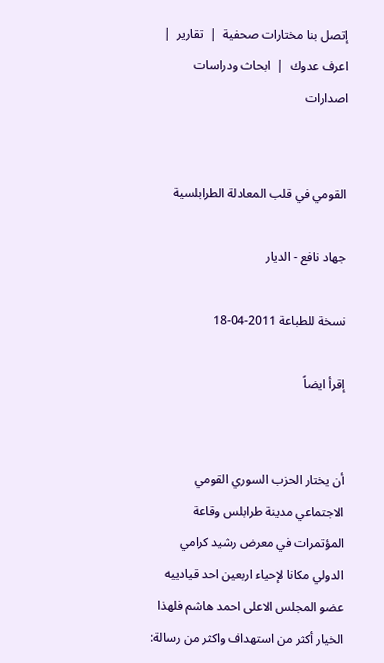إتصل بنا مختارات صحفية  |  تقارير  |  اعرف عدوك  |  ابحاث ودراسات   اصدارات


القومي في قلب المعادلة الطرابلسية

جهاد نافع - الديار

نسخة للطباعة 2011-04-18

إقرأ ايضاً


أن يختار الحزب السوري القومي الاجتماعي مدينة طرابلس وقاعة المؤتمرات في معرض رشيد كرامي الدولي مكانا لإحياء اربعين احد قيادييه عضو المجلس الاعلى احمد هاشم فلهذا الخيار أكثر من استهداف واكثر من رسالة: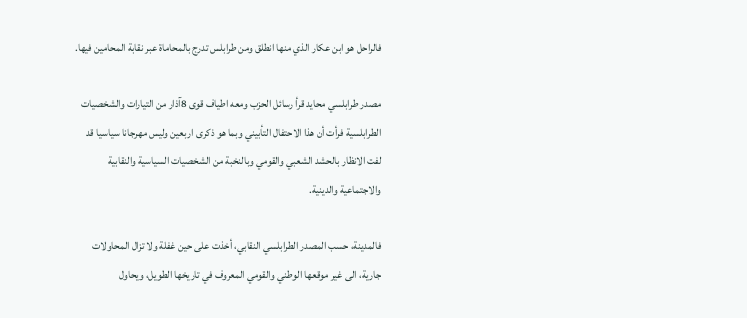فالراحل هو ابن عكار الذي منها انطلق ومن طرابلس تدرج بالمحاماة عبر نقابة المحامين فيها.

مصدر طرابلسي محايد قرأ رسائل الحزب ومعه اطياف قوى 8آذار من التيارات والشخصيات الطرابلسية فرأت أن هذا الاحتفال التأبيني وبما هو ذكرى اربعين وليس مهرجانا سياسيا قد لفت الانظار بالحشد الشعبي والقومي وبالنخبة من الشخصيات السياسية والنقابية والاجتماعية والدينية.

فالمدينة، حسب المصدر الطرابلسي النقابي، أخذت على حين غفلة ولا تزال المحاولات جارية، الى غير موقعها الوطني والقومي المعروف في تاريخها الطويل، ويحاول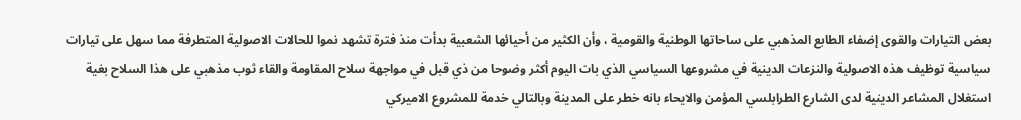بعض التيارات والقوى إضفاء الطابع المذهبي على ساحاتها الوطنية والقومية ، وأن الكثير من أحيائها الشعبية بدأت منذ فترة تشهد نموا للحالات الاصولية المتطرفة مما سهل على تيارات سياسية توظيف هذه الاصولية والنزعات الدينية في مشروعها السياسي الذي بات اليوم أكثر وضوحا من ذي قبل في مواجهة سلاح المقاومة والقاء ثوب مذهبي على هذا السلاح بغية استغلال المشاعر الدينية لدى الشارع الطرابلسي المؤمن والايحاء بانه خطر على المدينة وبالتالي خدمة للمشروع الاميركي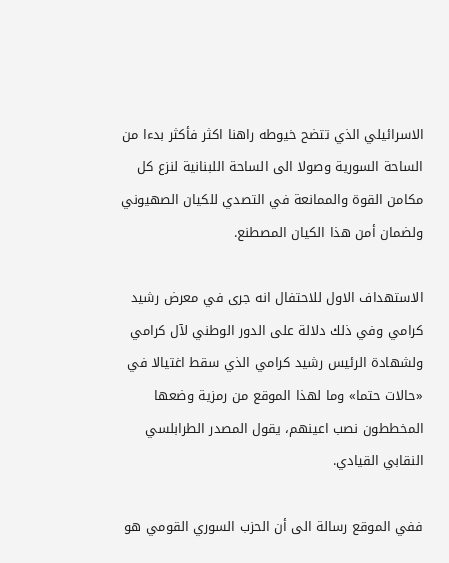الاسرائيلي الذي تتضح خيوطه راهنا اكثر فأكثر بدءا من الساحة السورية وصولا الى الساحة اللبنانية لنزع كل مكامن القوة والممانعة في التصدي للكيان الصهيوني ولضمان أمن هذا الكيان المصطنع.

الاستهداف الاول للاحتفال انه جرى في معرض رشيد كرامي وفي ذلك دلالة على الدور الوطني لآل كرامي ولشهادة الرئيس رشيد كرامي الذي سقط اغتيالا في «حالات حتما» وما لهذا الموقع من رمزية وضعها المخططون نصب اعينهم، يقول المصدر الطرابلسي النقابي القيادي.

ففي الموقع رسالة الى أن الحزب السوري القومي هو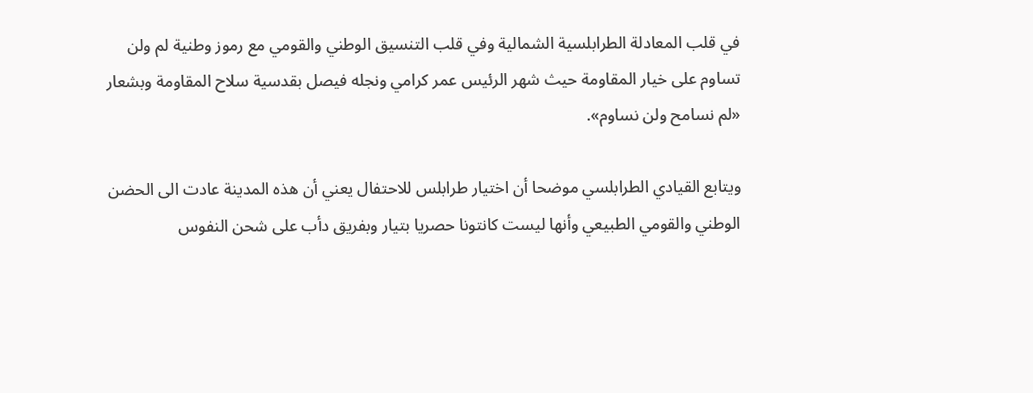في قلب المعادلة الطرابلسية الشمالية وفي قلب التنسيق الوطني والقومي مع رموز وطنية لم ولن تساوم على خيار المقاومة حيث شهر الرئيس عمر كرامي ونجله فيصل بقدسية سلاح المقاومة وبشعار «لم نسامح ولن نساوم».

ويتابع القيادي الطرابلسي موضحا أن اختيار طرابلس للاحتفال يعني أن هذه المدينة عادت الى الحضن الوطني والقومي الطبيعي وأنها ليست كانتونا حصريا بتيار وبفريق دأب على شحن النفوس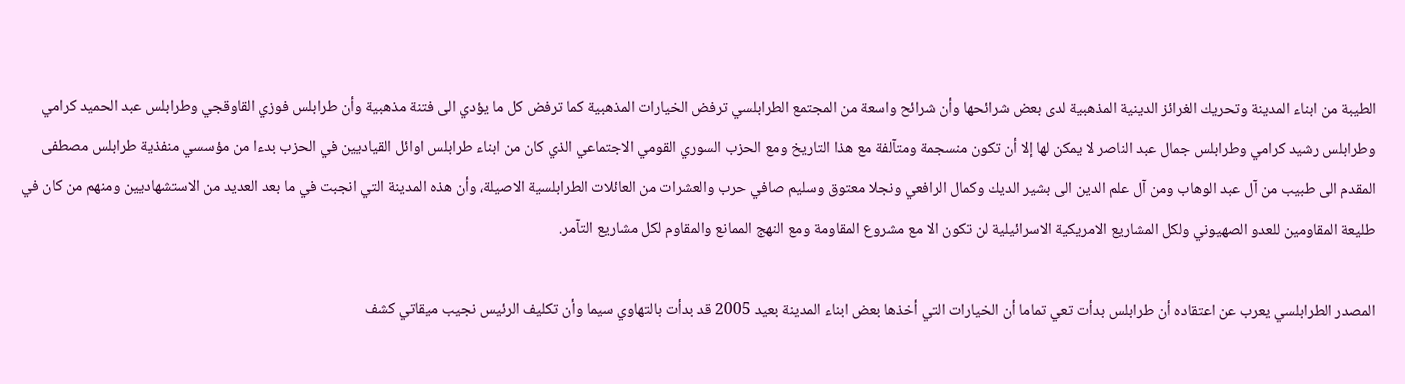الطيبة من ابناء المدينة وتحريك الغرائز الدينية المذهبية لدى بعض شرائحها وأن شرائح واسعة من المجتمع الطرابلسي ترفض الخيارات المذهبية كما ترفض كل ما يؤدي الى فتنة مذهبية وأن طرابلس فوزي القاوقجي وطرابلس عبد الحميد كرامي وطرابلس رشيد كرامي وطرابلس جمال عبد الناصر لا يمكن لها إلا أن تكون منسجمة ومتآلفة مع هذا التاريخ ومع الحزب السوري القومي الاجتماعي الذي كان من ابناء طرابلس اوائل القياديين في الحزب بدءا من مؤسسي منفذية طرابلس مصطفى المقدم الى طبيب من آل عبد الوهاب ومن آل علم الدين الى بشير الديك وكمال الرافعي ونجلا معتوق وسليم صافي حرب والعشرات من العائلات الطرابلسية الاصيلة، وأن هذه المدينة التي انجبت في ما بعد العديد من الاستشهاديين ومنهم من كان في طليعة المقاومين للعدو الصهيوني ولكل المشاريع الامريكية الاسرائيلية لن تكون الا مع مشروع المقاومة ومع النهج الممانع والمقاوم لكل مشاريع التآمر.

المصدر الطرابلسي يعرب عن اعتقاده أن طرابلس بدأت تعي تماما أن الخيارات التي أخذها بعض ابناء المدينة بعيد 2005 قد بدأت بالتهاوي سيما وأن تكليف الرئيس نجيب ميقاتي كشف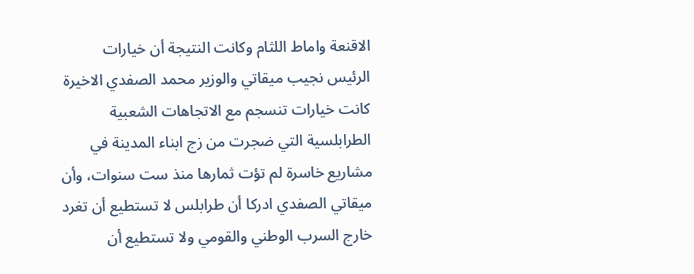الاقنعة واماط اللثام وكانت النتيجة أن خيارات الرئيس نجيب ميقاتي والوزير محمد الصفدي الاخيرة كانت خيارات تنسجم مع الاتجاهات الشعبية الطرابلسية التي ضجرت من زج ابناء المدينة في مشاريع خاسرة لم تؤت ثمارها منذ ست سنوات، وأن ميقاتي الصفدي ادركا أن طرابلس لا تستطيع أن تغرد خارج السرب الوطني والقومي ولا تستطيع أن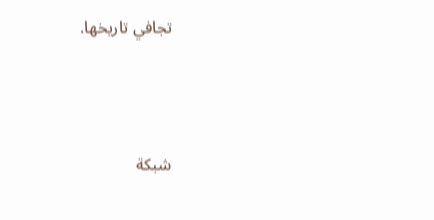تجافي تاريخها.




شبكة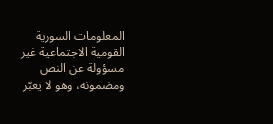المعلومات السورية القومية الاجتماعية غير مسؤولة عن النص ومضمونه، وهو لا يعبّر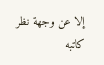إلا عن وجهة نظر كاتبه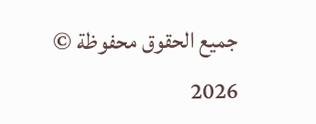جميع الحقوق محفوظة © 2026